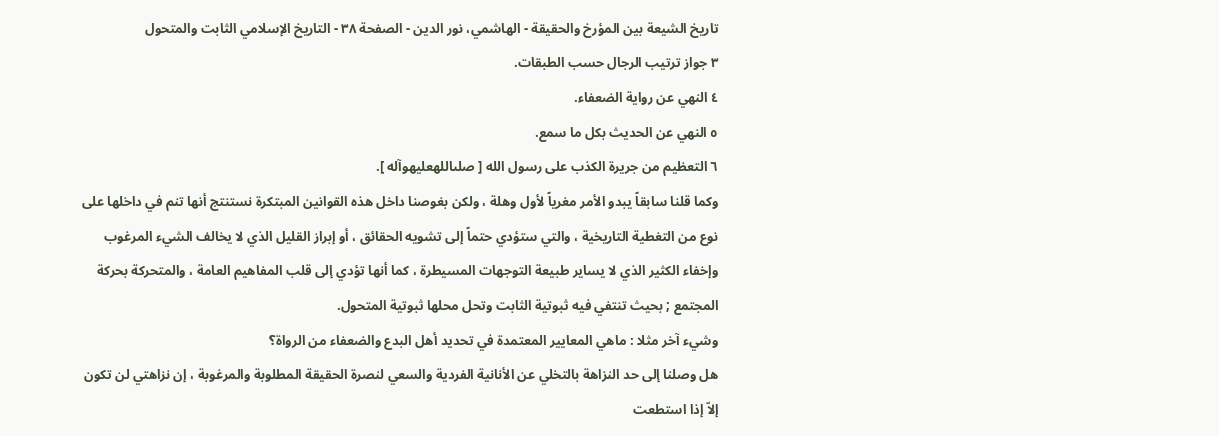تاريخ الشيعة بين المؤرخ والحقيقة - الهاشمي، نور الدين - الصفحة ٣٨ - التاريخ الإسلامي الثابت والمتحول
٣ جواز ترتيب الرجال حسب الطبقات.
٤ النهي عن رواية الضعفاء.
٥ النهي عن الحديث بكل ما سمع.
٦ التعظيم من جريرة الكذب على رسول الله [ صلىاللهعليهوآله ].
وكما قلنا سابقاً يبدو الأمر مغرياً لأول وهلة ، ولكن بغوصنا داخل هذه القوانين المبتكرة نستنتج أنها تنم في داخلها على نوع من التغطية التاريخية ، والتي ستؤدي حتماً إلى تشويه الحقائق ، أو إبراز القليل الذي لا يخالف الشيء المرغوب وإخفاء الكثير الذي لا يساير طبيعة التوجهات المسيطرة ، كما أنها تؤدي إلى قلب المفاهيم العامة ، والمتحركة بحركة المجتمع ; بحيث تنتفي فيه ثبوتية الثابت وتحل محلها ثبوتية المتحول.
وشيء آخر مثلا : ماهي المعايير المعتمدة في تحديد أهل البدع والضعفاء من الرواة؟
هل وصلنا إلى حد النزاهة بالتخلي عن الأنانية الفردية والسعي لنصرة الحقيقة المطلوبة والمرغوبة ، إن نزاهتي لن تكون إلاّ إذا استطعت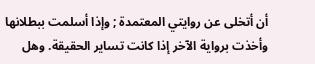أن أتخلى عن روايتي المعتمدة ; وإذا أسلمت ببطلانها وأخذت برواية الآخر إذا كانت تساير الحقيقة. وهل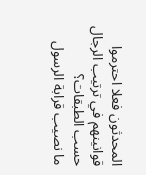المحدثون فعلا احترموا قوانينهم في ترتيب الرجال حسب الطبقات؟
ما نصيب قرابة الرسول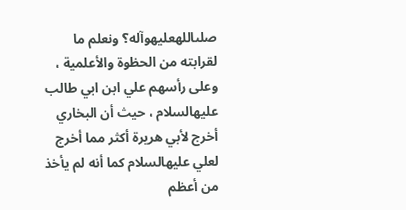صلىاللهعليهوآله؟ ونعلم ما لقرابته من الحظوة والأعلمية ، وعلى رأسهم علي ابن ابي طالب عليهالسلام ، حيث أن البخاري أخرج لأبي هريرة أكثر مما أخرج لعلي عليهالسلام كما أنه لم يأخذ من أعظم